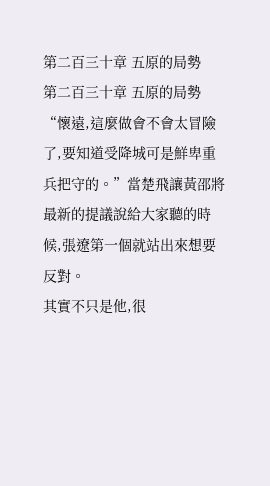第二百三十章 五原的局勢
第二百三十章 五原的局勢
“懷遠,這麼做會不會太冒險了,要知道受降城可是鮮卑重兵把守的。”當楚飛讓黃邵將最新的提議說給大家聽的時候,張遼第一個就站出來想要反對。
其實不只是他,很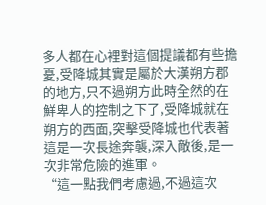多人都在心裡對這個提議都有些擔憂,受降城其實是屬於大漢朔方郡的地方,只不過朔方此時全然的在鮮卑人的控制之下了,受降城就在朔方的西面,突擊受降城也代表著這是一次長途奔襲,深入敵後,是一次非常危險的進軍。
“這一點我們考慮過,不過這次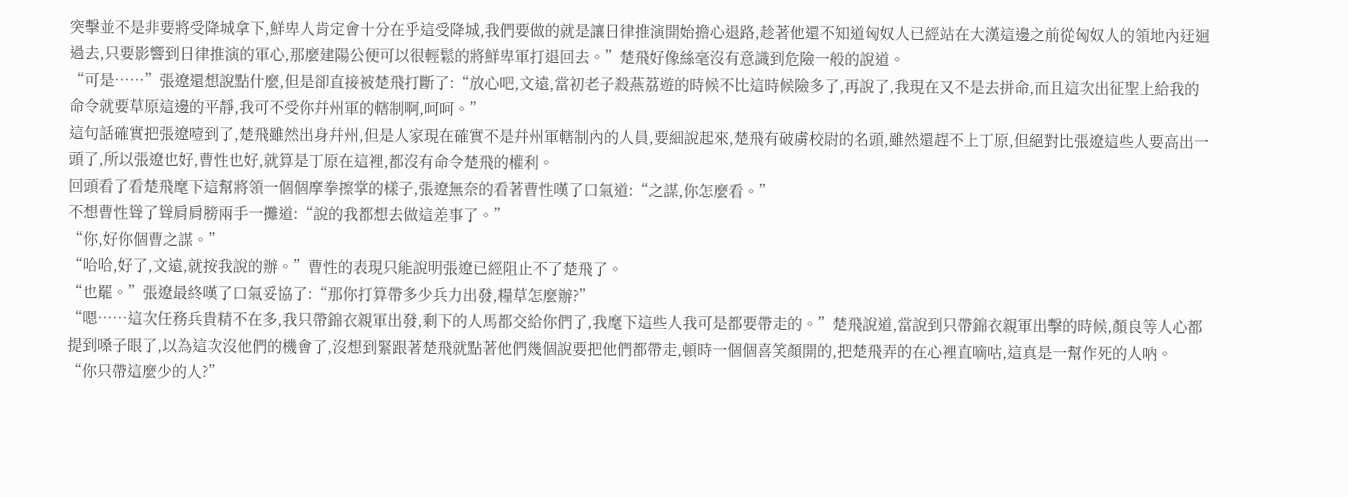突擊並不是非要將受降城拿下,鮮卑人肯定會十分在乎這受降城,我們要做的就是讓日律推演開始擔心退路,趁著他還不知道匈奴人已經站在大漢這邊之前從匈奴人的領地內迂迴過去,只要影響到日律推演的軍心,那麼建陽公便可以很輕鬆的將鮮卑軍打退回去。”楚飛好像絲毫沒有意識到危險一般的說道。
“可是……”張遼還想說點什麼,但是卻直接被楚飛打斷了:“放心吧,文遠,當初老子殺燕荔遊的時候不比這時候險多了,再說了,我現在又不是去拼命,而且這次出征聖上給我的命令就要草原這邊的平靜,我可不受你幷州軍的轄制啊,呵呵。”
這句話確實把張遼噎到了,楚飛雖然出身幷州,但是人家現在確實不是幷州軍轄制內的人員,要細說起來,楚飛有破虜校尉的名頭,雖然還趕不上丁原,但絕對比張遼這些人要高出一頭了,所以張遼也好,曹性也好,就算是丁原在這裡,都沒有命令楚飛的權利。
回頭看了看楚飛麾下這幫將領一個個摩拳擦掌的樣子,張遼無奈的看著曹性嘆了口氣道:“之謀,你怎麼看。”
不想曹性聳了聳肩肩膀兩手一攤道:“說的我都想去做這差事了。”
“你,好你個曹之謀。”
“哈哈,好了,文遠,就按我說的辦。”曹性的表現只能說明張遼已經阻止不了楚飛了。
“也罷。”張遼最終嘆了口氣妥協了:“那你打算帶多少兵力出發,糧草怎麼辦?”
“嗯……這次任務兵貴精不在多,我只帶錦衣親軍出發,剩下的人馬都交給你們了,我麾下這些人我可是都要帶走的。”楚飛說道,當說到只帶錦衣親軍出擊的時候,顏良等人心都提到嗓子眼了,以為這次沒他們的機會了,沒想到緊跟著楚飛就點著他們幾個說要把他們都帶走,頓時一個個喜笑顏開的,把楚飛弄的在心裡直嘀咕,這真是一幫作死的人吶。
“你只帶這麼少的人?”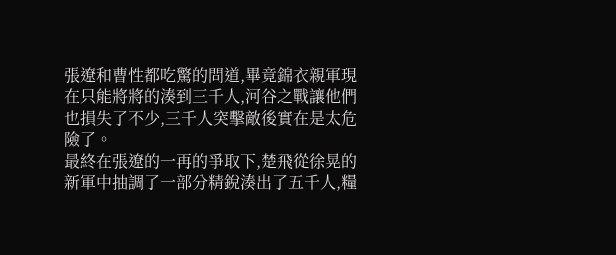張遼和曹性都吃驚的問道,畢竟錦衣親軍現在只能將將的湊到三千人,河谷之戰讓他們也損失了不少,三千人突擊敵後實在是太危險了。
最終在張遼的一再的爭取下,楚飛從徐晃的新軍中抽調了一部分精銳湊出了五千人,糧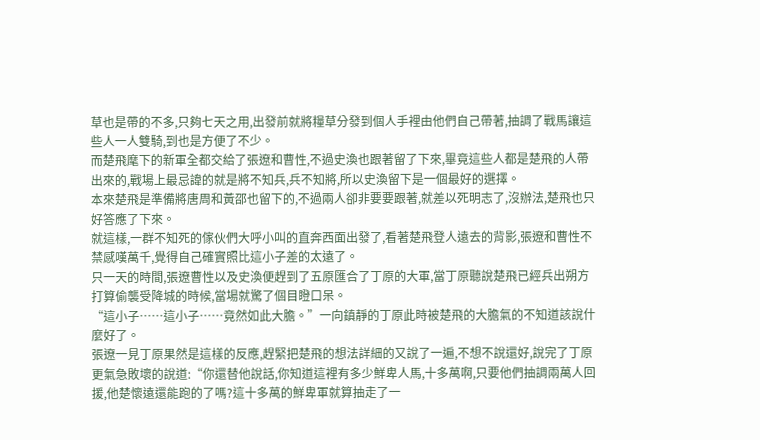草也是帶的不多,只夠七天之用,出發前就將糧草分發到個人手裡由他們自己帶著,抽調了戰馬讓這些人一人雙騎,到也是方便了不少。
而楚飛麾下的新軍全都交給了張遼和曹性,不過史渙也跟著留了下來,畢竟這些人都是楚飛的人帶出來的,戰場上最忌諱的就是將不知兵,兵不知將,所以史渙留下是一個最好的選擇。
本來楚飛是準備將唐周和黃邵也留下的,不過兩人卻非要要跟著,就差以死明志了,沒辦法,楚飛也只好答應了下來。
就這樣,一群不知死的傢伙們大呼小叫的直奔西面出發了,看著楚飛登人遠去的背影,張遼和曹性不禁感嘆萬千,覺得自己確實照比這小子差的太遠了。
只一天的時間,張遼曹性以及史渙便趕到了五原匯合了丁原的大軍,當丁原聽說楚飛已經兵出朔方打算偷襲受降城的時候,當場就驚了個目瞪口呆。
“這小子……這小子……竟然如此大膽。”一向鎮靜的丁原此時被楚飛的大膽氣的不知道該說什麼好了。
張遼一見丁原果然是這樣的反應,趕緊把楚飛的想法詳細的又說了一遍,不想不說還好,說完了丁原更氣急敗壞的說道:“你還替他說話,你知道這裡有多少鮮卑人馬,十多萬啊,只要他們抽調兩萬人回援,他楚懷遠還能跑的了嗎?這十多萬的鮮卑軍就算抽走了一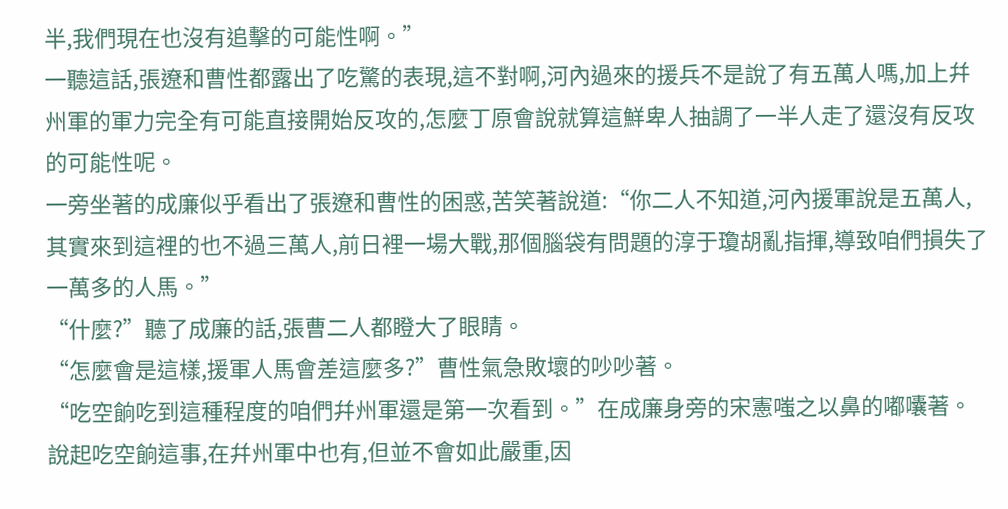半,我們現在也沒有追擊的可能性啊。”
一聽這話,張遼和曹性都露出了吃驚的表現,這不對啊,河內過來的援兵不是說了有五萬人嗎,加上幷州軍的軍力完全有可能直接開始反攻的,怎麼丁原會說就算這鮮卑人抽調了一半人走了還沒有反攻的可能性呢。
一旁坐著的成廉似乎看出了張遼和曹性的困惑,苦笑著說道:“你二人不知道,河內援軍說是五萬人,其實來到這裡的也不過三萬人,前日裡一場大戰,那個腦袋有問題的淳于瓊胡亂指揮,導致咱們損失了一萬多的人馬。”
“什麼?”聽了成廉的話,張曹二人都瞪大了眼睛。
“怎麼會是這樣,援軍人馬會差這麼多?”曹性氣急敗壞的吵吵著。
“吃空餉吃到這種程度的咱們幷州軍還是第一次看到。”在成廉身旁的宋憲嗤之以鼻的嘟囔著。
說起吃空餉這事,在幷州軍中也有,但並不會如此嚴重,因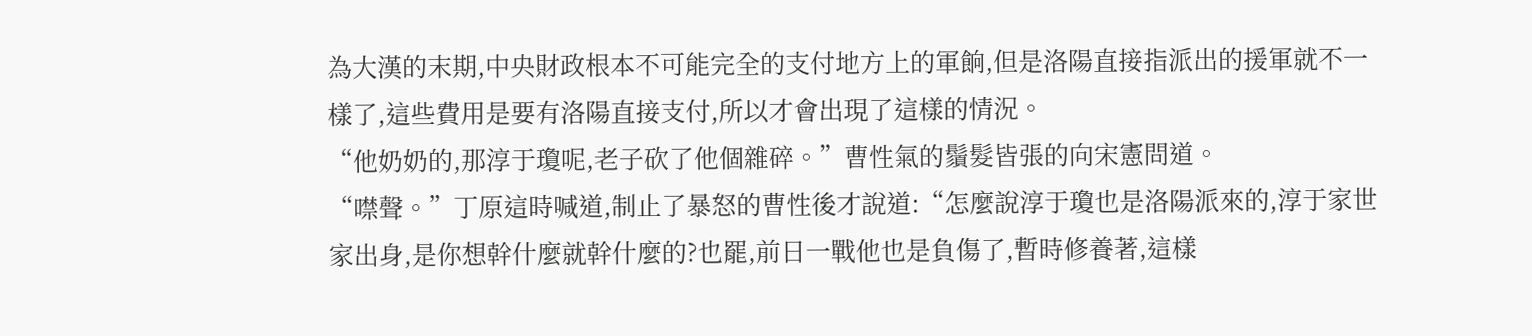為大漢的末期,中央財政根本不可能完全的支付地方上的軍餉,但是洛陽直接指派出的援軍就不一樣了,這些費用是要有洛陽直接支付,所以才會出現了這樣的情況。
“他奶奶的,那淳于瓊呢,老子砍了他個雜碎。”曹性氣的鬚髮皆張的向宋憲問道。
“噤聲。”丁原這時喊道,制止了暴怒的曹性後才說道:“怎麼說淳于瓊也是洛陽派來的,淳于家世家出身,是你想幹什麼就幹什麼的?也罷,前日一戰他也是負傷了,暫時修養著,這樣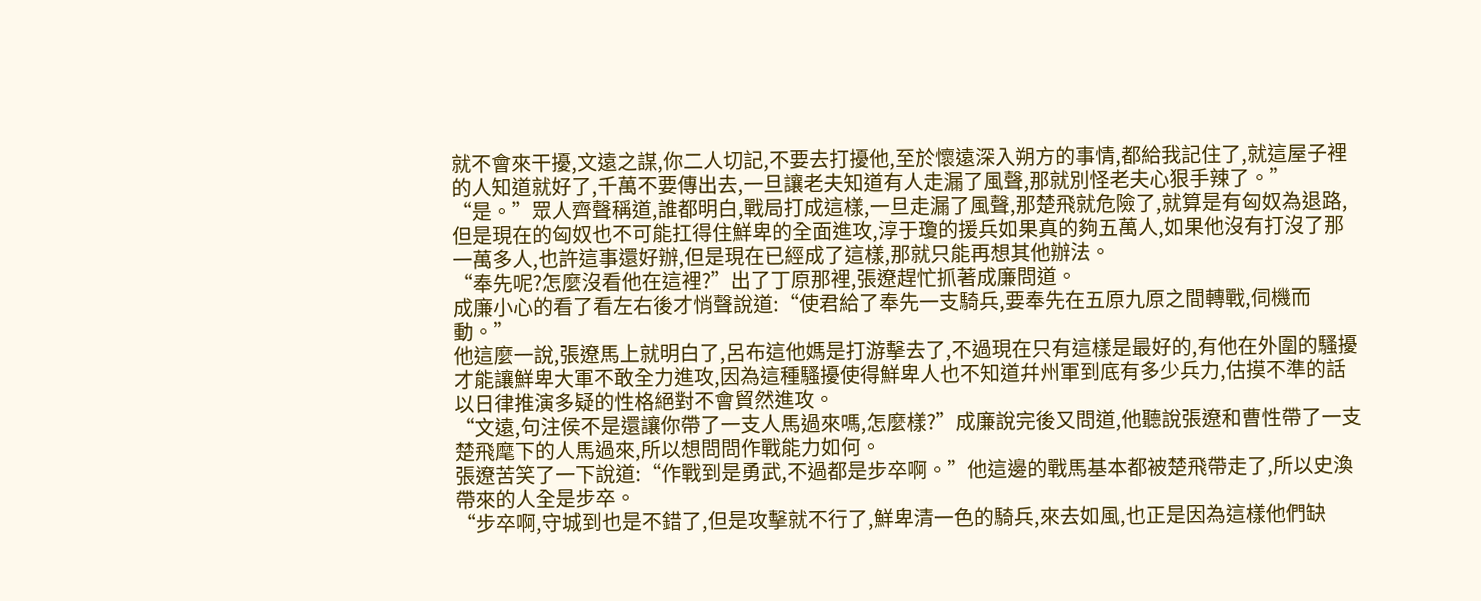就不會來干擾,文遠之謀,你二人切記,不要去打擾他,至於懷遠深入朔方的事情,都給我記住了,就這屋子裡的人知道就好了,千萬不要傳出去,一旦讓老夫知道有人走漏了風聲,那就別怪老夫心狠手辣了。”
“是。”眾人齊聲稱道,誰都明白,戰局打成這樣,一旦走漏了風聲,那楚飛就危險了,就算是有匈奴為退路,但是現在的匈奴也不可能扛得住鮮卑的全面進攻,淳于瓊的援兵如果真的夠五萬人,如果他沒有打沒了那一萬多人,也許這事還好辦,但是現在已經成了這樣,那就只能再想其他辦法。
“奉先呢?怎麼沒看他在這裡?”出了丁原那裡,張遼趕忙抓著成廉問道。
成廉小心的看了看左右後才悄聲說道:“使君給了奉先一支騎兵,要奉先在五原九原之間轉戰,伺機而動。”
他這麼一說,張遼馬上就明白了,呂布這他媽是打游擊去了,不過現在只有這樣是最好的,有他在外圍的騷擾才能讓鮮卑大軍不敢全力進攻,因為這種騷擾使得鮮卑人也不知道幷州軍到底有多少兵力,估摸不準的話以日律推演多疑的性格絕對不會貿然進攻。
“文遠,句注侯不是還讓你帶了一支人馬過來嗎,怎麼樣?”成廉說完後又問道,他聽說張遼和曹性帶了一支楚飛麾下的人馬過來,所以想問問作戰能力如何。
張遼苦笑了一下說道:“作戰到是勇武,不過都是步卒啊。”他這邊的戰馬基本都被楚飛帶走了,所以史渙帶來的人全是步卒。
“步卒啊,守城到也是不錯了,但是攻擊就不行了,鮮卑清一色的騎兵,來去如風,也正是因為這樣他們缺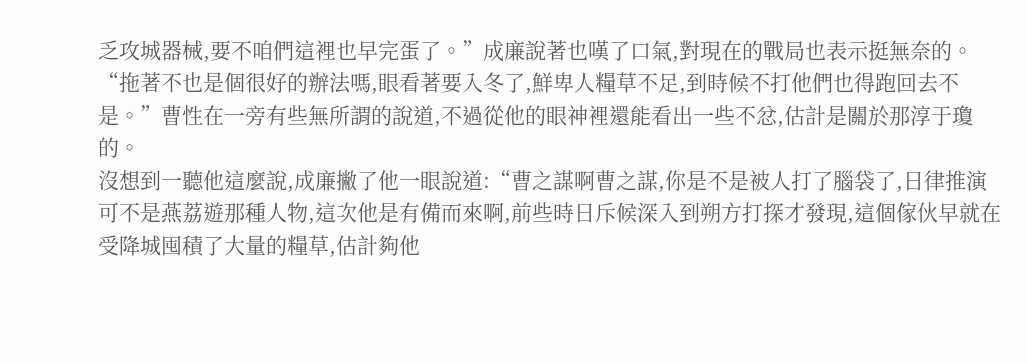乏攻城器械,要不咱們這裡也早完蛋了。”成廉說著也嘆了口氣,對現在的戰局也表示挺無奈的。
“拖著不也是個很好的辦法嗎,眼看著要入冬了,鮮卑人糧草不足,到時候不打他們也得跑回去不是。”曹性在一旁有些無所謂的說道,不過從他的眼神裡還能看出一些不忿,估計是關於那淳于瓊的。
沒想到一聽他這麼說,成廉撇了他一眼說道:“曹之謀啊曹之謀,你是不是被人打了腦袋了,日律推演可不是燕荔遊那種人物,這次他是有備而來啊,前些時日斥候深入到朔方打探才發現,這個傢伙早就在受降城囤積了大量的糧草,估計夠他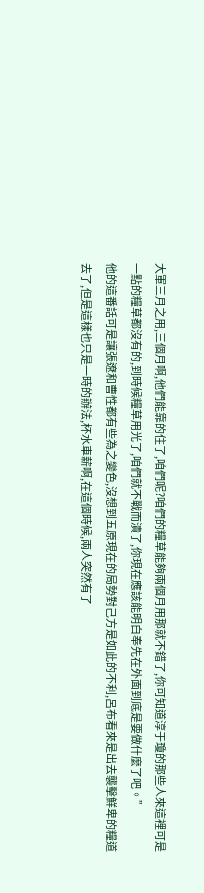大軍三月之用,三個月啊,他們能靠的住了,咱們呢?咱們的糧草能夠兩個月用那就不錯了,你可知道淳于瓊的那些人來這裡可是一點的糧草都沒有的,到時候糧草用光了,咱們就不戰而潰了,你現在應該能明白奉先在外面到底是要做什麼了吧。”
他的這番話可是讓張遼和曹性都有些為之變色,沒想到五原現在的局勢對己方是如此的不利,呂布看來是出去襲擊鮮卑的糧道去了,但是這樣也只是一時的辦法,杯水車薪啊,在這個時候,兩人突然有了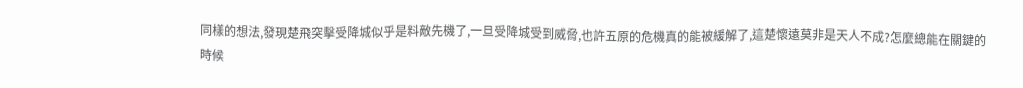同樣的想法,發現楚飛突擊受降城似乎是料敵先機了,一旦受降城受到威脅,也許五原的危機真的能被緩解了,這楚懷遠莫非是天人不成?怎麼總能在關鍵的時候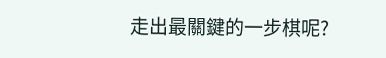走出最關鍵的一步棋呢?